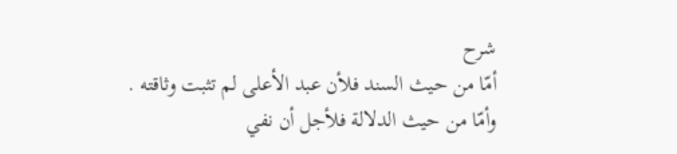شرح
أمّا من حيث السند فلأن عبد الأعلى لم تثبت وثاقته .
وأمّا من حيث الدلالة فلأجل أن نفي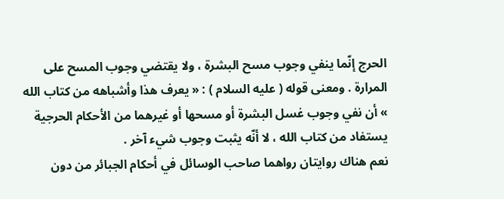الحرج إنّما ينفي وجوب مسح البشرة ، ولا يقتضي وجوب المسح على المرارة . ومعنى قوله ( عليه السلام ) : « يعرف هذا وأشباهه من كتاب الله » أن نفي وجوب غسل البشرة أو مسحها أو غيرهما من الأحكام الحرجية يستفاد من كتاب الله ، لا أنّه يثبت وجوب شيء آخر .
نعم هناك روايتان رواهما صاحب الوسائل في أحكام الجبائر من دون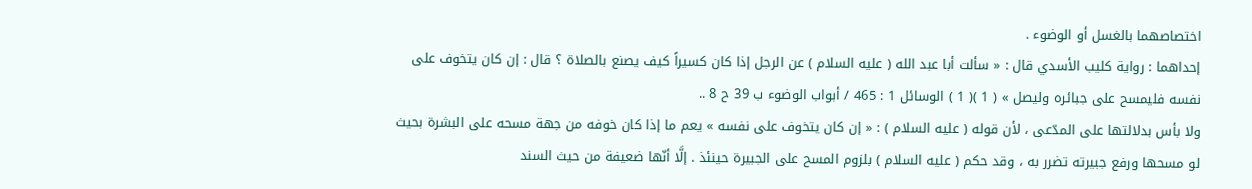اختصاصهما بالغسل أو الوضوء .
إحداهما : رواية كليب الأسدي قال : « سألت أبا عبد الله ( عليه السلام ) عن الرجل إذا كان كسيراً كيف يصنع بالصلاة ؟ قال : إن كان يتخوف على نفسه فليمسح على جبائره وليصل » ( 1 )( 1 ) الوسائل 1 : 465 / أبواب الوضوء ب 39 ح 8 ..
ولا بأس بدلالتها على المدّعى ، لأن قوله ( عليه السلام ) : « إن كان يتخوف على نفسه » يعم ما إذا كان خوفه من جهة مسحه على البشرة بحيث لو مسحها ورفع جبيرته تضرر به ، وقد حكم ( عليه السلام ) بلزوم المسح على الجبيرة حينئذ . إلَّا أنّها ضعيفة من حيث السند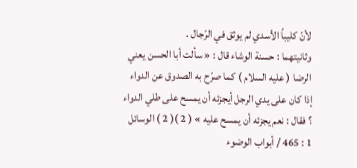لأنّ كليباً الأسدي لم يوثق في الرّجال .
وثانيتهما : حسنة الوشاء قال : « سألت أبا الحسن يعني الرضا ( عليه السلام ) كما صرّح به الصدوق عن الدواء إذا كان على يدي الرجل أيجزئه أن يمسح على طلي الدواء ؟ فقال : نعم يجزئه أن يمسح عليه » ( 2 )( 2 ) الوسائل 1 : 465 / أبواب الوضوء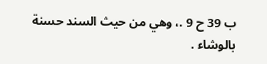ب 39 ح 9 .، وهي من حيث السند حسنة بالوشاء .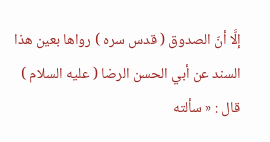إلَّا أنّ الصدوق ( قدس سره ) رواها بعين هذا السند عن أبي الحسن الرضا ( عليه السلام ) قال : « سألته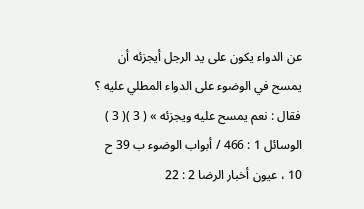عن الدواء يكون على يد الرجل أيجزئه أن يمسح في الوضوء على الدواء المطلي عليه ؟ فقال : نعم يمسح عليه ويجزئه » ( 3 )( 3 ) الوسائل 1 : 466 / أبواب الوضوء ب 39 ح 10 ، عيون أخبار الرضا 2 : 22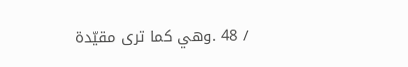/ 48 .وهي كما ترى مقيّدة